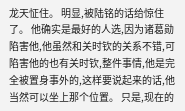龙天怔住。 明显,被陆铭的话给惊住了。 他确实是最好的人选,因为诸葛勋陷害他,他虽然和关时钦的关系不错,可陷害他的也有关时钦,整件事情,他是完全被置身事外的,这样要说起来的话,他当然可以坐上那个位置。 只是,现在的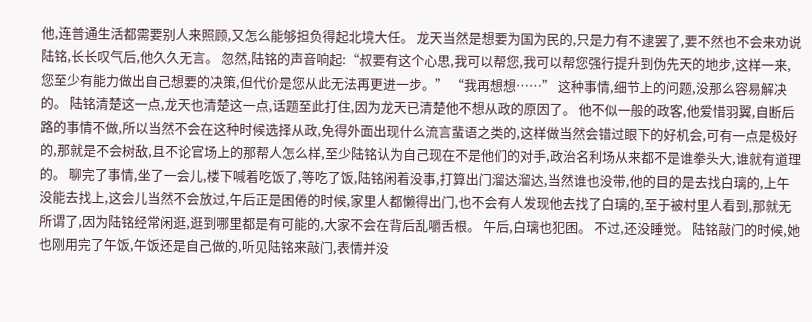他,连普通生活都需要别人来照顾,又怎么能够担负得起北境大任。 龙天当然是想要为国为民的,只是力有不逮罢了,要不然也不会来劝说陆铭,长长叹气后,他久久无言。 忽然,陆铭的声音响起:“叔要有这个心思,我可以帮您,我可以帮您强行提升到伪先天的地步,这样一来,您至少有能力做出自己想要的决策,但代价是您从此无法再更进一步。” “我再想想……” 这种事情,细节上的问题,没那么容易解决的。 陆铭清楚这一点,龙天也清楚这一点,话题至此打住,因为龙天已清楚他不想从政的原因了。 他不似一般的政客,他爱惜羽翼,自断后路的事情不做,所以当然不会在这种时候选择从政,免得外面出现什么流言蜚语之类的,这样做当然会错过眼下的好机会,可有一点是极好的,那就是不会树敌,且不论官场上的那帮人怎么样,至少陆铭认为自己现在不是他们的对手,政治名利场从来都不是谁拳头大,谁就有道理的。 聊完了事情,坐了一会儿,楼下喊着吃饭了,等吃了饭,陆铭闲着没事,打算出门溜达溜达,当然谁也没带,他的目的是去找白璃的,上午没能去找上,这会儿当然不会放过,午后正是困倦的时候,家里人都懒得出门,也不会有人发现他去找了白璃的,至于被村里人看到,那就无所谓了,因为陆铭经常闲逛,逛到哪里都是有可能的,大家不会在背后乱嚼舌根。 午后,白璃也犯困。 不过,还没睡觉。 陆铭敲门的时候,她也刚用完了午饭,午饭还是自己做的,听见陆铭来敲门,表情并没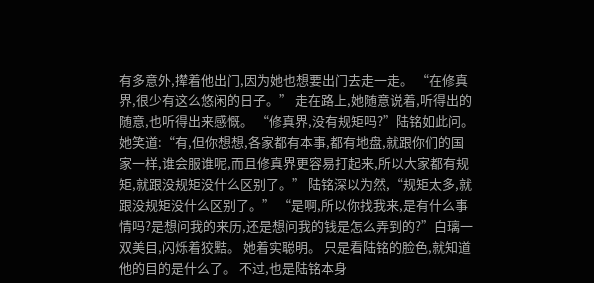有多意外,撵着他出门,因为她也想要出门去走一走。 “在修真界,很少有这么悠闲的日子。” 走在路上,她随意说着,听得出的随意,也听得出来感慨。 “修真界,没有规矩吗?”陆铭如此问。 她笑道:“有,但你想想,各家都有本事,都有地盘,就跟你们的国家一样,谁会服谁呢,而且修真界更容易打起来,所以大家都有规矩,就跟没规矩没什么区别了。” 陆铭深以为然,“规矩太多,就跟没规矩没什么区别了。” “是啊,所以你找我来,是有什么事情吗?是想问我的来历,还是想问我的钱是怎么弄到的?”白璃一双美目,闪烁着狡黠。 她着实聪明。 只是看陆铭的脸色,就知道他的目的是什么了。 不过,也是陆铭本身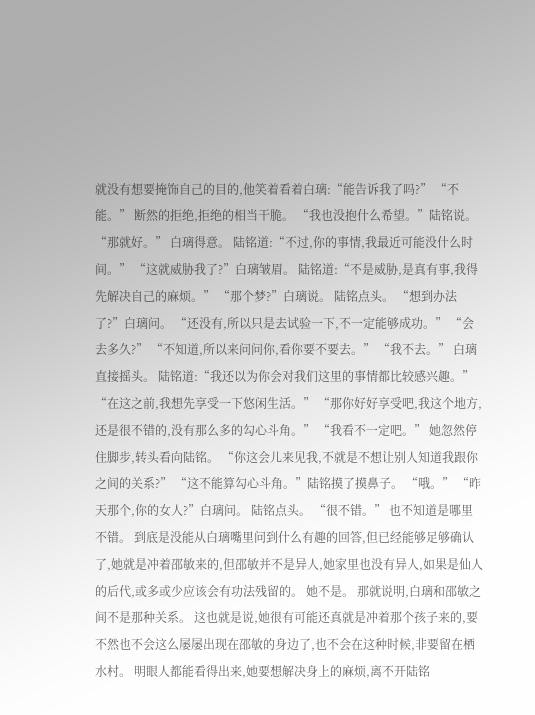就没有想要掩饰自己的目的,他笑着看着白璃:“能告诉我了吗?” “不能。” 断然的拒绝,拒绝的相当干脆。 “我也没抱什么希望。”陆铭说。 “那就好。” 白璃得意。 陆铭道:“不过,你的事情,我最近可能没什么时间。” “这就威胁我了?”白璃皱眉。 陆铭道:“不是威胁,是真有事,我得先解决自己的麻烦。” “那个梦?”白璃说。 陆铭点头。 “想到办法了?”白璃问。 “还没有,所以只是去试验一下,不一定能够成功。” “会去多久?” “不知道,所以来问问你,看你要不要去。” “我不去。” 白璃直接摇头。 陆铭道:“我还以为你会对我们这里的事情都比较感兴趣。” “在这之前,我想先享受一下悠闲生活。” “那你好好享受吧,我这个地方,还是很不错的,没有那么多的勾心斗角。” “我看不一定吧。” 她忽然停住脚步,转头看向陆铭。 “你这会儿来见我,不就是不想让别人知道我跟你之间的关系?” “这不能算勾心斗角。”陆铭摸了摸鼻子。 “哦。” “昨天那个,你的女人?”白璃问。 陆铭点头。 “很不错。” 也不知道是哪里不错。 到底是没能从白璃嘴里问到什么有趣的回答,但已经能够足够确认了,她就是冲着邵敏来的,但邵敏并不是异人,她家里也没有异人,如果是仙人的后代,或多或少应该会有功法残留的。 她不是。 那就说明,白璃和邵敏之间不是那种关系。 这也就是说,她很有可能还真就是冲着那个孩子来的,要不然也不会这么屡屡出现在邵敏的身边了,也不会在这种时候,非要留在栖水村。 明眼人都能看得出来,她要想解决身上的麻烦,离不开陆铭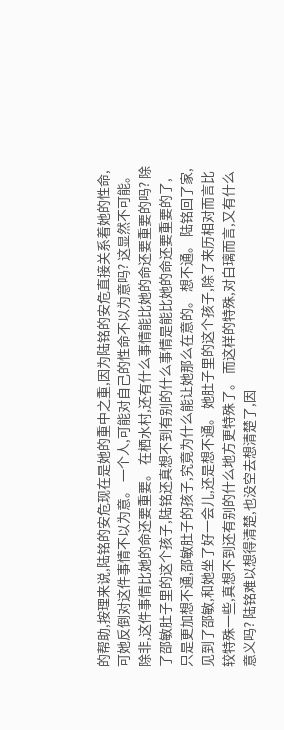的帮助,按理来说,陆铭的安危现在是她的重中之重,因为陆铭的安危直接关系着她的性命,可她反倒对这件事情不以为意。 一个人,可能对自己的性命不以为意吗? 这显然不可能。 除非,这件事情比她的命还要重要。 在栖水村,还有什么事情能比她的命还要重要的吗? 除了邵敏肚子里的这个孩子,陆铭还真想不到有别的什么事情是能比她的命还要重要的了,只是更加想不通,邵敏肚子的孩子,究竟为什么能让她那么在意的。 想不通。 陆铭回了家,见到了邵敏,和她坐了好一会儿,还是想不通。 她肚子里的这个孩子,除了来历相对而言比较特殊一些,真想不到还有别的什么地方更特殊了。 而这样的特殊,对白璃而言,又有什么意义吗? 陆铭难以想得清楚,也没空去想清楚了,因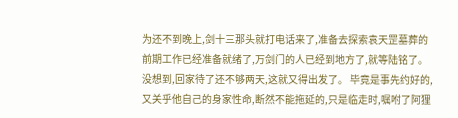为还不到晚上,剑十三那头就打电话来了,准备去探索袁天罡墓葬的前期工作已经准备就绪了,万剑门的人已经到地方了,就等陆铭了。 没想到,回家待了还不够两天,这就又得出发了。 毕竟是事先约好的,又关乎他自己的身家性命,断然不能拖延的,只是临走时,嘱咐了阿狸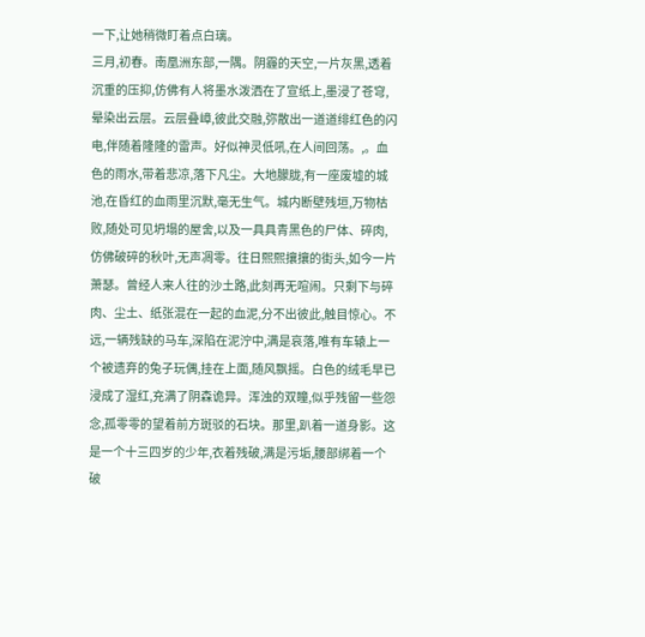一下,让她稍微盯着点白璃。
三月,初春。南凰洲东部,一隅。阴霾的天空,一片灰黑,透着沉重的压抑,仿佛有人将墨水泼洒在了宣纸上,墨浸了苍穹,晕染出云层。云层叠嶂,彼此交融,弥散出一道道绯红色的闪电,伴随着隆隆的雷声。好似神灵低吼,在人间回荡。,。血色的雨水,带着悲凉,落下凡尘。大地朦胧,有一座废墟的城池,在昏红的血雨里沉默,毫无生气。城内断壁残垣,万物枯败,随处可见坍塌的屋舍,以及一具具青黑色的尸体、碎肉,仿佛破碎的秋叶,无声凋零。往日熙熙攘攘的街头,如今一片萧瑟。曾经人来人往的沙土路,此刻再无喧闹。只剩下与碎肉、尘土、纸张混在一起的血泥,分不出彼此,触目惊心。不远,一辆残缺的马车,深陷在泥泞中,满是哀落,唯有车辕上一个被遗弃的兔子玩偶,挂在上面,随风飘摇。白色的绒毛早已浸成了湿红,充满了阴森诡异。浑浊的双瞳,似乎残留一些怨念,孤零零的望着前方斑驳的石块。那里,趴着一道身影。这是一个十三四岁的少年,衣着残破,满是污垢,腰部绑着一个破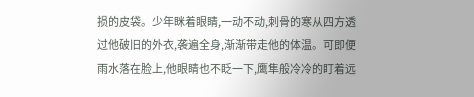损的皮袋。少年眯着眼睛,一动不动,刺骨的寒从四方透过他破旧的外衣,袭遍全身,渐渐带走他的体温。可即便雨水落在脸上,他眼睛也不眨一下,鹰隼般冷冷的盯着远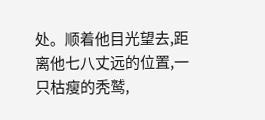处。顺着他目光望去,距离他七八丈远的位置,一只枯瘦的秃鹫,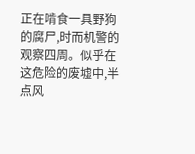正在啃食一具野狗的腐尸,时而机警的观察四周。似乎在这危险的废墟中,半点风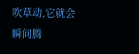吹草动,它就会瞬间腾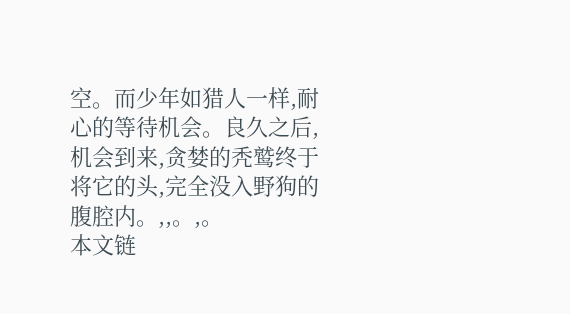空。而少年如猎人一样,耐心的等待机会。良久之后,机会到来,贪婪的秃鹫终于将它的头,完全没入野狗的腹腔内。,,。,。
本文链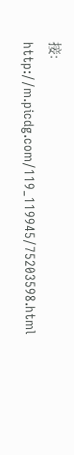接:
http://m.picdg.com/119_119945/75203598.html